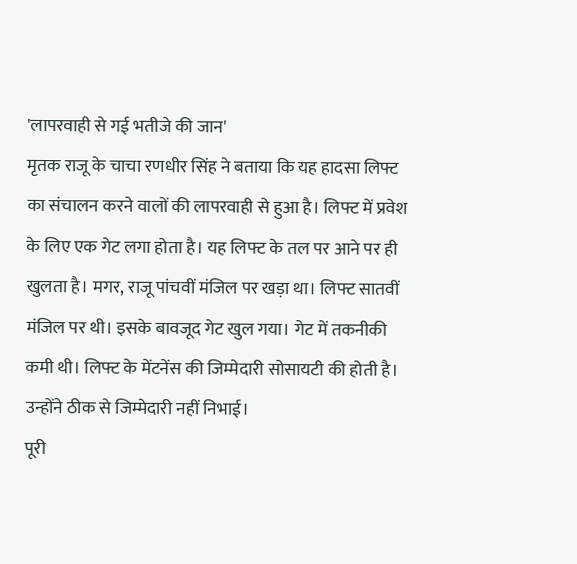'लापरवाही से गई भतीजे की जान'
मृतक राजू के चाचा रणधीर सिंह ने बताया कि यह हादसा लिफ्ट का संचालन करने वालों की लापरवाही से हुआ है। लिफ्ट में प्रवेश के लिए एक गेट लगा होता है। यह लिफ्ट के तल पर आने पर ही खुलता है। मगर, राजू पांचवीं मंजिल पर खड़ा था। लिफ्ट सातवीं मंजिल पर थी। इसके बावजूद गेट खुल गया। गेट में तकनीकी कमी थी। लिफ्ट के मेंटनेंस की जिम्मेदारी सोसायटी की होती है। उन्होंने ठीक से जिम्मेदारी नहीं निभाई।
पूरी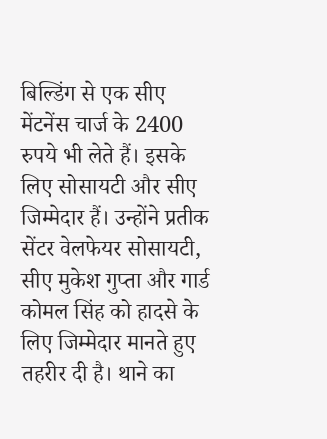बिल्डिंग से एक सीए मेंटनेंस चार्ज के 2400 रुपये भी लेते हैं। इसके लिए सोसायटी और सीए जिम्मेदार हैं। उन्होंने प्रतीक सेंटर वेलफेयर सोसायटी, सीए मुकेश गुप्ता और गार्ड कोमल सिंह को हादसे के लिए जिम्मेदार मानते हुए तहरीर दी है। थाने का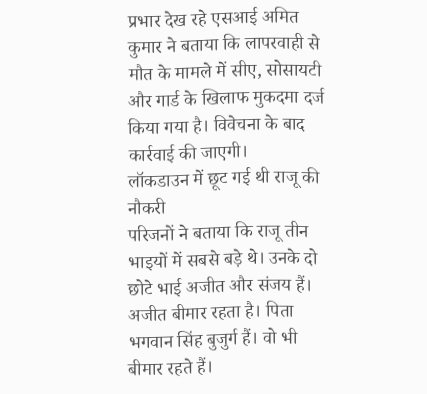प्रभार देख रहे एसआई अमित कुमार ने बताया कि लापरवाही से मौत के मामले में सीए, सोसायटी और गार्ड के खिलाफ मुकदमा दर्ज किया गया है। विवेचना के बाद कार्रवाई की जाएगी।
लॉकडाउन में छूट गई थी राजू की नौकरी
परिजनों ने बताया कि राजू तीन भाइयों में सबसे बड़े थे। उनके दो छोटे भाई अजीत और संजय हैं। अजीत बीमार रहता है। पिता भगवान सिंह बुजुर्ग हैं। वो भी बीमार रहते हैं।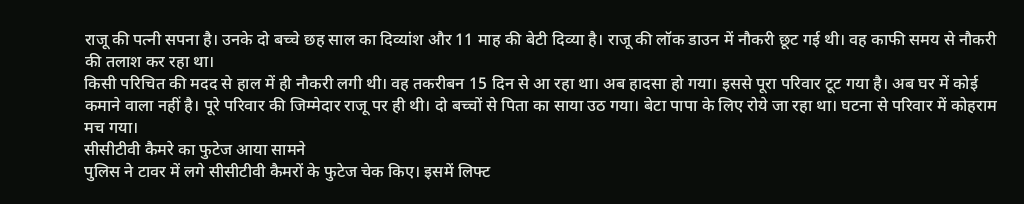राजू की पत्नी सपना है। उनके दो बच्चे छह साल का दिव्यांश और 11 माह की बेटी दिव्या है। राजू की लॉक डाउन में नौकरी छूट गई थी। वह काफी समय से नौकरी की तलाश कर रहा था।
किसी परिचित की मदद से हाल में ही नौकरी लगी थी। वह तकरीबन 15 दिन से आ रहा था। अब हादसा हो गया। इससे पूरा परिवार टूट गया है। अब घर में कोई कमाने वाला नहीं है। पूरे परिवार की जिम्मेदार राजू पर ही थी। दो बच्चों से पिता का साया उठ गया। बेटा पापा के लिए रोये जा रहा था। घटना से परिवार में कोहराम मच गया।
सीसीटीवी कैमरे का फुटेज आया सामने
पुलिस ने टावर में लगे सीसीटीवी कैमरों के फुटेज चेक किए। इसमें लिफ्ट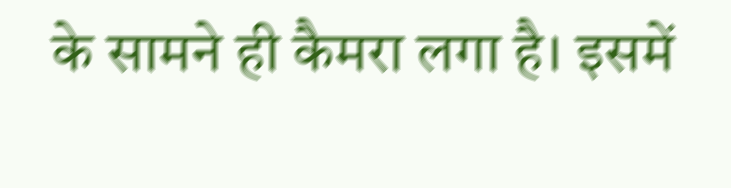के सामने ही कैमरा लगा है। इसमें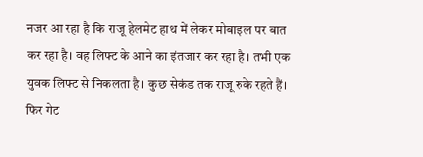नजर आ रहा है कि राजू हेलमेट हाथ में लेकर मोबाइल पर बात कर रहा है। वह लिफ्ट के आने का इंतजार कर रहा है। तभी एक युवक लिफ्ट से निकलता है। कुछ सेकंड तक राजू रुके रहते हैं। फिर गेट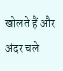खोलते हैं और अंदर चले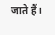जाते हैं।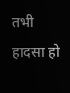तभी हादसा हो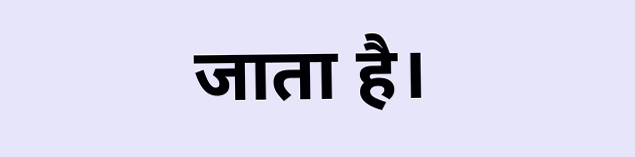जाता है।